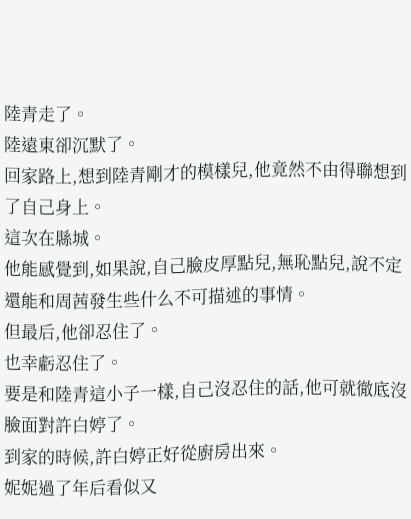陸青走了。
陸遠東卻沉默了。
回家路上,想到陸青剛才的模樣兒,他竟然不由得聯想到了自己身上。
這次在縣城。
他能感覺到,如果說,自己臉皮厚點兒,無恥點兒,說不定還能和周茜發生些什么不可描述的事情。
但最后,他卻忍住了。
也幸虧忍住了。
要是和陸青這小子一樣,自己沒忍住的話,他可就徹底沒臉面對許白婷了。
到家的時候,許白婷正好從廚房出來。
妮妮過了年后看似又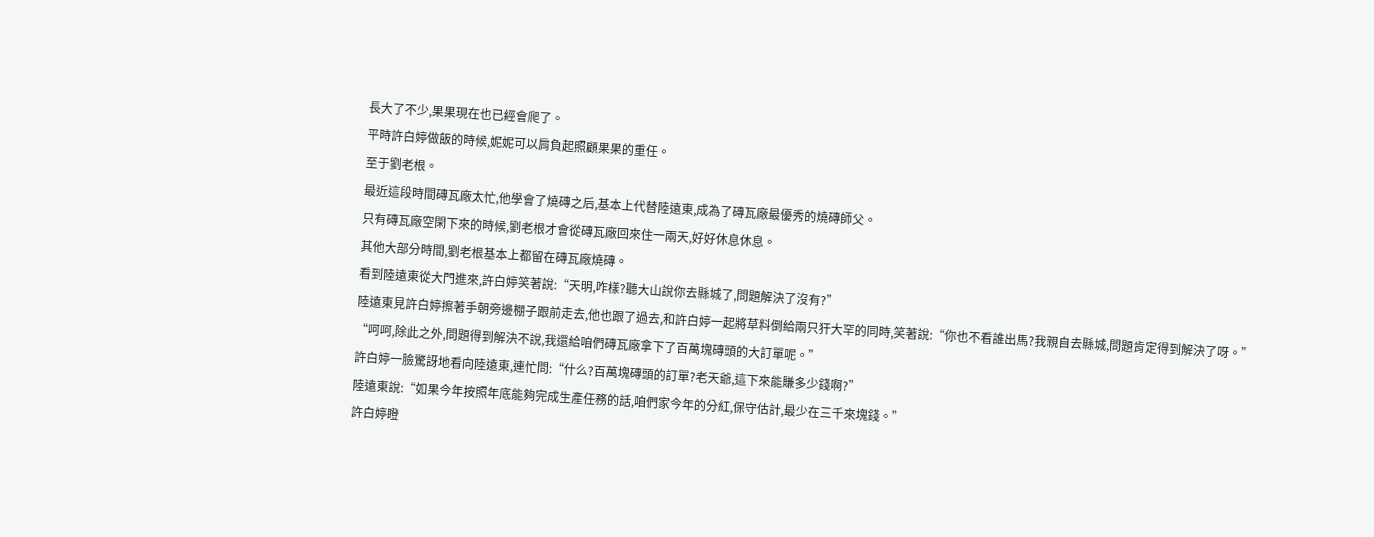長大了不少,果果現在也已經會爬了。
平時許白婷做飯的時候,妮妮可以肩負起照顧果果的重任。
至于劉老根。
最近這段時間磚瓦廠太忙,他學會了燒磚之后,基本上代替陸遠東,成為了磚瓦廠最優秀的燒磚師父。
只有磚瓦廠空閑下來的時候,劉老根才會從磚瓦廠回來住一兩天,好好休息休息。
其他大部分時間,劉老根基本上都留在磚瓦廠燒磚。
看到陸遠東從大門進來,許白婷笑著說:“天明,咋樣?聽大山說你去縣城了,問題解決了沒有?”
陸遠東見許白婷擦著手朝旁邊棚子跟前走去,他也跟了過去,和許白婷一起將草料倒給兩只犴大罕的同時,笑著說:“你也不看誰出馬?我親自去縣城,問題肯定得到解決了呀。”
“呵呵,除此之外,問題得到解決不說,我還給咱們磚瓦廠拿下了百萬塊磚頭的大訂單呢。”
許白婷一臉驚訝地看向陸遠東,連忙問:“什么?百萬塊磚頭的訂單?老天爺,這下來能賺多少錢啊?”
陸遠東說:“如果今年按照年底能夠完成生產任務的話,咱們家今年的分紅,保守估計,最少在三千來塊錢。”
許白婷瞪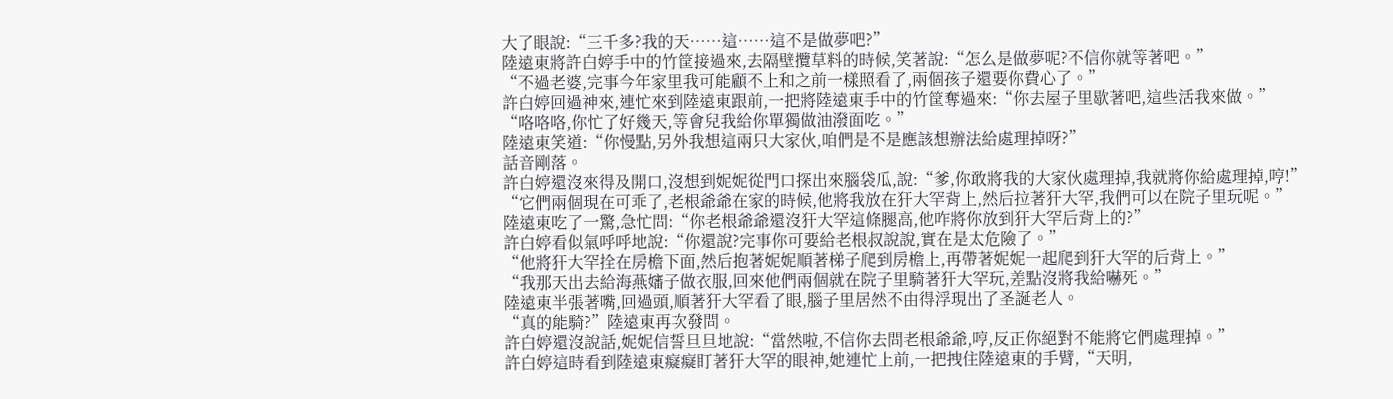大了眼說:“三千多?我的天……這……這不是做夢吧?”
陸遠東將許白婷手中的竹筐接過來,去隔壁攬草料的時候,笑著說:“怎么是做夢呢?不信你就等著吧。”
“不過老婆,完事今年家里我可能顧不上和之前一樣照看了,兩個孩子還要你費心了。”
許白婷回過神來,連忙來到陸遠東跟前,一把將陸遠東手中的竹筐奪過來:“你去屋子里歇著吧,這些活我來做。”
“咯咯咯,你忙了好幾天,等會兒我給你單獨做油潑面吃。”
陸遠東笑道:“你慢點,另外我想這兩只大家伙,咱們是不是應該想辦法給處理掉呀?”
話音剛落。
許白婷還沒來得及開口,沒想到妮妮從門口探出來腦袋瓜,說:“爹,你敢將我的大家伙處理掉,我就將你給處理掉,哼!”
“它們兩個現在可乖了,老根爺爺在家的時候,他將我放在犴大罕背上,然后拉著犴大罕,我們可以在院子里玩呢。”
陸遠東吃了一驚,急忙問:“你老根爺爺還沒犴大罕這條腿高,他咋將你放到犴大罕后背上的?”
許白婷看似氣呼呼地說:“你還說?完事你可要給老根叔說說,實在是太危險了。”
“他將犴大罕拴在房檐下面,然后抱著妮妮順著梯子爬到房檐上,再帶著妮妮一起爬到犴大罕的后背上。”
“我那天出去給海燕嬸子做衣服,回來他們兩個就在院子里騎著犴大罕玩,差點沒將我給嚇死。”
陸遠東半張著嘴,回過頭,順著犴大罕看了眼,腦子里居然不由得浮現出了圣誕老人。
“真的能騎?”陸遠東再次發問。
許白婷還沒說話,妮妮信誓旦旦地說:“當然啦,不信你去問老根爺爺,哼,反正你絕對不能將它們處理掉。”
許白婷這時看到陸遠東癡癡盯著犴大罕的眼神,她連忙上前,一把拽住陸遠東的手臂,“天明,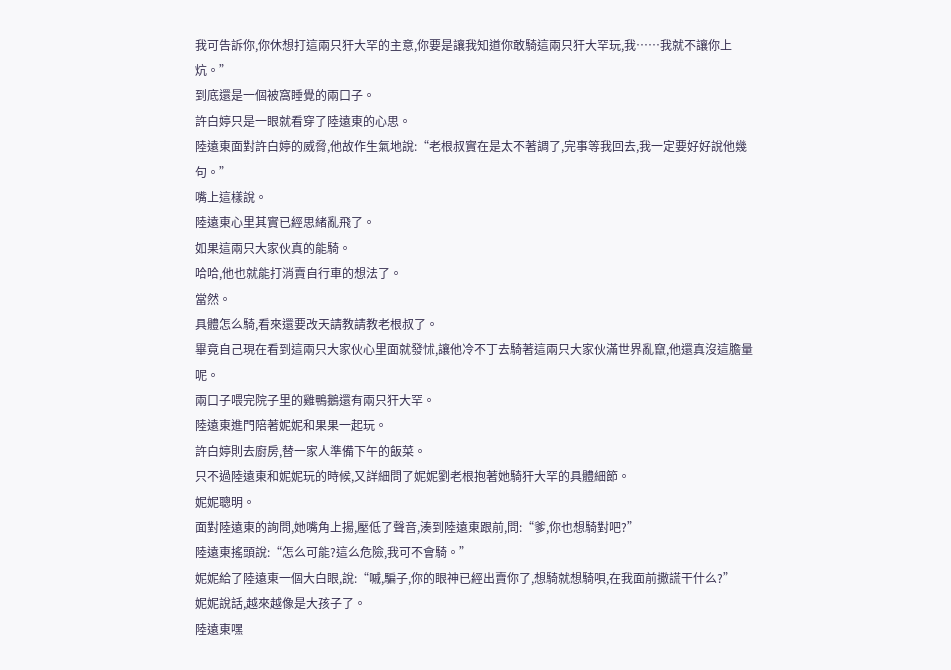我可告訴你,你休想打這兩只犴大罕的主意,你要是讓我知道你敢騎這兩只犴大罕玩,我……我就不讓你上炕。”
到底還是一個被窩睡覺的兩口子。
許白婷只是一眼就看穿了陸遠東的心思。
陸遠東面對許白婷的威脅,他故作生氣地說:“老根叔實在是太不著調了,完事等我回去,我一定要好好說他幾句。”
嘴上這樣說。
陸遠東心里其實已經思緒亂飛了。
如果這兩只大家伙真的能騎。
哈哈,他也就能打消賣自行車的想法了。
當然。
具體怎么騎,看來還要改天請教請教老根叔了。
畢竟自己現在看到這兩只大家伙心里面就發怵,讓他冷不丁去騎著這兩只大家伙滿世界亂竄,他還真沒這膽量呢。
兩口子喂完院子里的雞鴨鵝還有兩只犴大罕。
陸遠東進門陪著妮妮和果果一起玩。
許白婷則去廚房,替一家人準備下午的飯菜。
只不過陸遠東和妮妮玩的時候,又詳細問了妮妮劉老根抱著她騎犴大罕的具體細節。
妮妮聰明。
面對陸遠東的詢問,她嘴角上揚,壓低了聲音,湊到陸遠東跟前,問:“爹,你也想騎對吧?”
陸遠東搖頭說:“怎么可能?這么危險,我可不會騎。”
妮妮給了陸遠東一個大白眼,說:“嘁,騙子,你的眼神已經出賣你了,想騎就想騎唄,在我面前撒謊干什么?”
妮妮說話,越來越像是大孩子了。
陸遠東嘿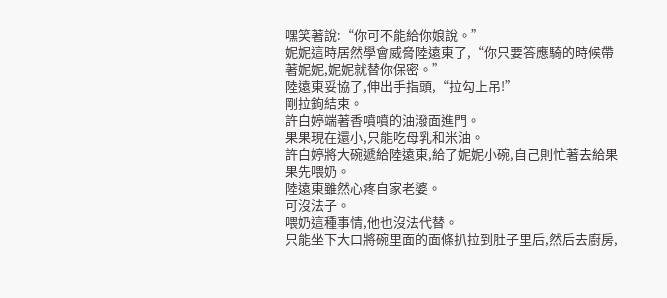嘿笑著說:“你可不能給你娘說。”
妮妮這時居然學會威脅陸遠東了,“你只要答應騎的時候帶著妮妮,妮妮就替你保密。”
陸遠東妥協了,伸出手指頭,“拉勾上吊!”
剛拉鉤結束。
許白婷端著香噴噴的油潑面進門。
果果現在還小,只能吃母乳和米油。
許白婷將大碗遞給陸遠東,給了妮妮小碗,自己則忙著去給果果先喂奶。
陸遠東雖然心疼自家老婆。
可沒法子。
喂奶這種事情,他也沒法代替。
只能坐下大口將碗里面的面條扒拉到肚子里后,然后去廚房,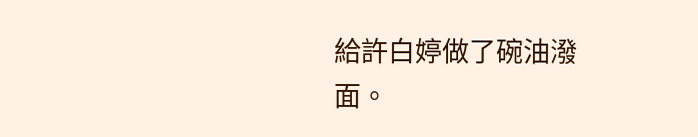給許白婷做了碗油潑面。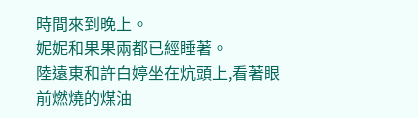時間來到晚上。
妮妮和果果兩都已經睡著。
陸遠東和許白婷坐在炕頭上,看著眼前燃燒的煤油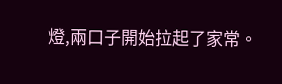燈,兩口子開始拉起了家常。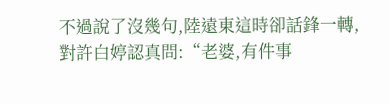不過說了沒幾句,陸遠東這時卻話鋒一轉,對許白婷認真問:“老婆,有件事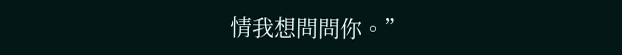情我想問問你。”